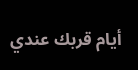أيام قربك عندي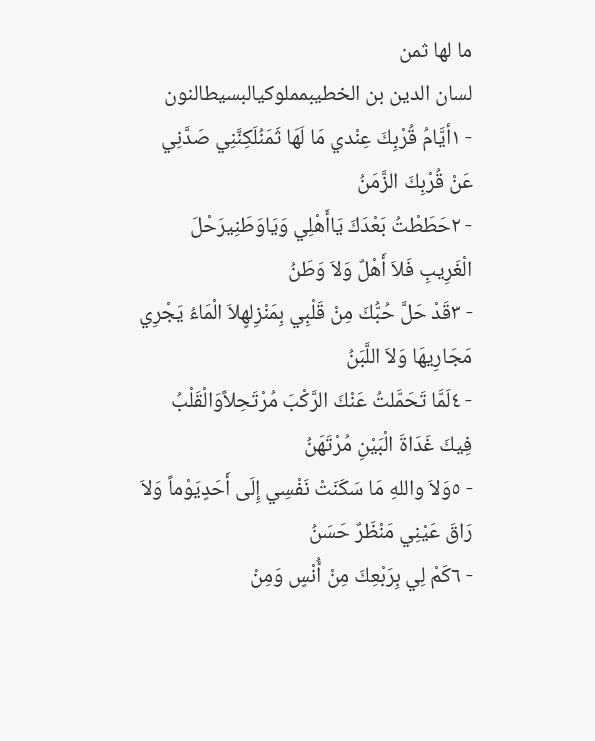ما لها ثمن
لسان الدين بن الخطيبمملوكيالبسيطالنون
- ١أيَّامُ قُرْبِكَ عِنْدي مَا لَهَا ثَمَنُلَكِنَّنِي صَدَّنِي عَنْ قُرْبِكَ الزَّمَنُ
- ٢حَطَطْتُ بَعْدَكَ يَاأَهْلِي وَيَاوَطَنِيرَحْلَ الْغَرِيبِ فَلاَ أَهْلٌ وَلاَ وَطَنُ
- ٣قَدْ حَلَّ حُبُّكَ مِنْ قَلْبِي بِمَنْزِلهٍلاَ الْمَاءُ يَجْرِي مَجَارِيهَا وَلاَ اللَّبَنُ
- ٤لَمَّا تَحَمَّلتُ عَنْكَ الرَّكْبَ مُرْتَحِلاًوَالْقَلْبُ فِيكَ غَدَاةَ الْبَيْنِ مُرْتَهَنُ
- ٥وَلاَ واللهِ مَا سَكَنَتْ نَفْسِي إِلَى أَحَدٍيَوْماً وَلاَ رَاقَ عَيْنِي مَنْظَرٌ حَسَنُ
- ٦كَمْ لِي بِرَبْعِكَ مِنْ أُنْسٍ وَمِنْ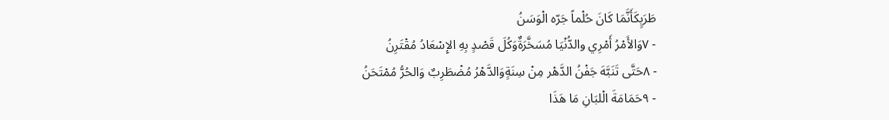طَرَبٍكَأَنَّمَا كَانَ حُلْماً جَرّه الْوَسَنُ
- ٧وَالأَمْرُ أَمْرِي والدُّنْيَا مُسَخَّرَةٌوَكُلَ قَصْدٍ بِهِ الإِسْعَادُ مُقْتَرِنُ
- ٨حَتَّى تَنَبَّهَ جَفْنُ الدَّهْر مِنْ سِنَةٍوَالدَّهْرُ مُضْطَرِبٌ وَالحُرُّ مُمْتَحَنُ
- ٩حَمَامَةَ الْلبَانِ مَا هَذَا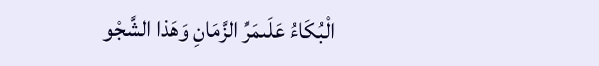الْبُكَاءُ عَلَىمَرِّ الزَّمَانِ وَهَذا الشَّجْو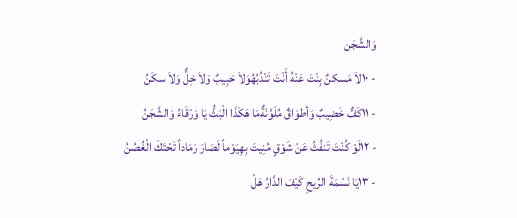وَالشَّجَن
- ١٠لاَ مَسكنٌ بِنْتَ عَنْهُ أَنْتَ تَنْدُبُهُوَلاَ حَبِيبٌ وَلاَ خِلٌّ وَلاَ سكَنُ
- ١١كَفٌّ خَضِيبٌ وَأطوَاقٌ مُلَوَّنَةٌمَا هَكَذَا الْبَثُّ يَا وَرْقَاءُ وَالشَّجَنُ
- ١٢لَوْ كُنْتَ تَنفُثُ عَنْ شَوْقٍ مُنِيتَ بِهِيَوْماً لَصَارَ رَمَاداً تَحْتَكَ الْغُصُنُ
- ١٣يَا نَسْمَةَ الرِّيحِ كَيْفَ الدَّارُ هَلْ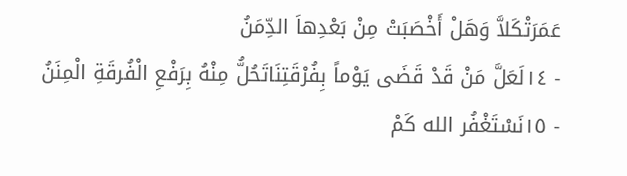عَمَرَتْكَلاَّ وَهَلْ أَخْصَبَتْ مِنْ بَعْدِهاَ الدِّمَنُ
- ١٤لَعَلَّ مَنْ قَدْ قَضَى يَوْماً بِفُرْقَتِنَاتَحُلُّ مِنْهُ بِرَفْعِ الْفُرقَةِ الْمِنَنُ
- ١٥نَسْتَغْفُر الله كَمْ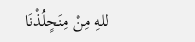للهِ مِنْ مِنَحٍلُذْنَا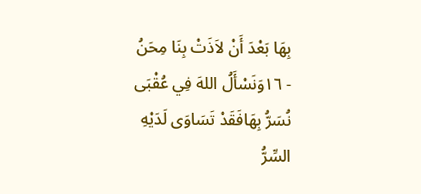بِهَا بَعْدَ أَنْ لاَذَتْ بِنَا مِحَنُ
- ١٦وَنَسْأَلُ اللهَ فِي عُقْبَى نُسَرُّ بِهَافَقَدْ تَسَاوَى لَدَيْهِ السِّرُّ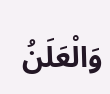وَالْعَلَنُ